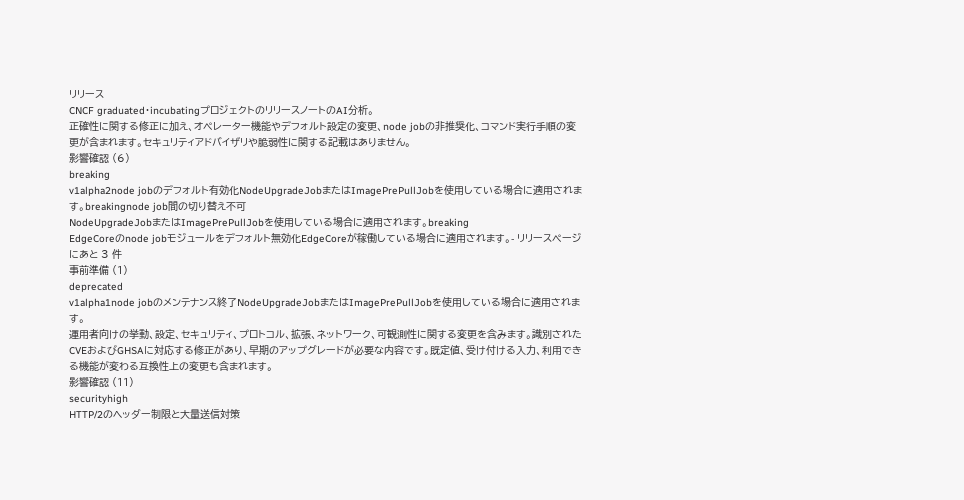リリース
CNCF graduated・incubatingプロジェクトのリリースノートのAI分析。
正確性に関する修正に加え、オペレーター機能やデフォルト設定の変更、node jobの非推奨化、コマンド実行手順の変更が含まれます。セキュリティアドバイザリや脆弱性に関する記載はありません。
影響確認 (6)
breaking
v1alpha2node jobのデフォルト有効化NodeUpgradeJobまたはImagePrePullJobを使用している場合に適用されます。breakingnode job間の切り替え不可
NodeUpgradeJobまたはImagePrePullJobを使用している場合に適用されます。breaking
EdgeCoreのnode jobモジュールをデフォルト無効化EdgeCoreが稼働している場合に適用されます。- リリースページにあと 3 件
事前準備 (1)
deprecated
v1alpha1node jobのメンテナンス終了NodeUpgradeJobまたはImagePrePullJobを使用している場合に適用されます。
運用者向けの挙動、設定、セキュリティ、プロトコル、拡張、ネットワーク、可観測性に関する変更を含みます。識別されたCVEおよびGHSAに対応する修正があり、早期のアップグレードが必要な内容です。既定値、受け付ける入力、利用できる機能が変わる互換性上の変更も含まれます。
影響確認 (11)
securityhigh
HTTP/2のヘッダー制限と大量送信対策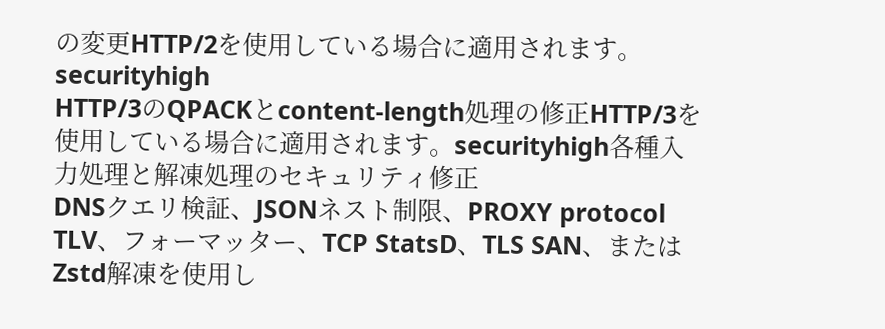の変更HTTP/2を使用している場合に適用されます。securityhigh
HTTP/3のQPACKとcontent-length処理の修正HTTP/3を使用している場合に適用されます。securityhigh各種入力処理と解凍処理のセキュリティ修正
DNSクエリ検証、JSONネスト制限、PROXY protocol TLV、フォーマッター、TCP StatsD、TLS SAN、またはZstd解凍を使用し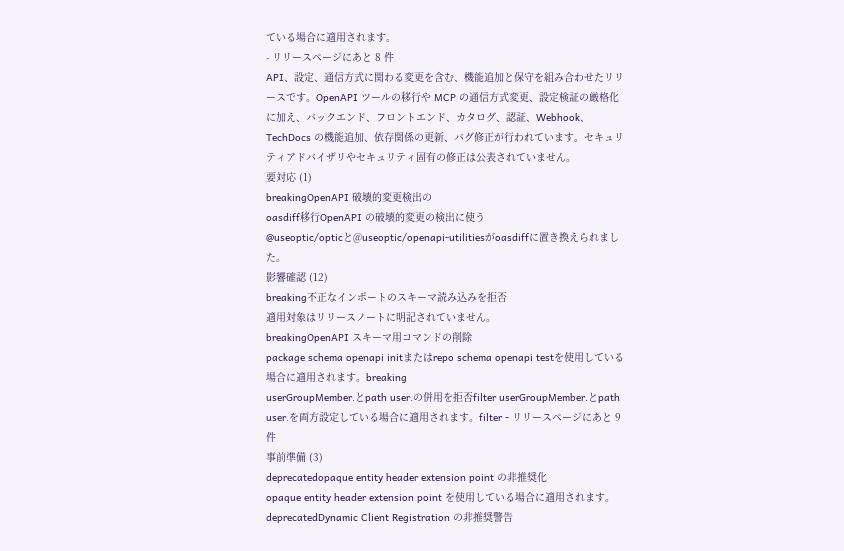ている場合に適用されます。
- リリースページにあと 8 件
API、設定、通信方式に関わる変更を含む、機能追加と保守を組み合わせたリリースです。OpenAPI ツールの移行や MCP の通信方式変更、設定検証の厳格化に加え、バックエンド、フロントエンド、カタログ、認証、Webhook、TechDocs の機能追加、依存関係の更新、バグ修正が行われています。セキュリティアドバイザリやセキュリティ固有の修正は公表されていません。
要対応 (1)
breakingOpenAPI 破壊的変更検出の
oasdiff移行OpenAPI の破壊的変更の検出に使う
@useoptic/opticと@useoptic/openapi-utilitiesがoasdiffに置き換えられました。
影響確認 (12)
breaking不正なインポートのスキーマ読み込みを拒否
適用対象はリリースノートに明記されていません。
breakingOpenAPI スキーマ用コマンドの削除
package schema openapi initまたはrepo schema openapi testを使用している場合に適用されます。breaking
userGroupMember.とpath user.の併用を拒否filter userGroupMember.とpath user.を両方設定している場合に適用されます。filter - リリースページにあと 9 件
事前準備 (3)
deprecatedopaque entity header extension point の非推奨化
opaque entity header extension point を使用している場合に適用されます。
deprecatedDynamic Client Registration の非推奨警告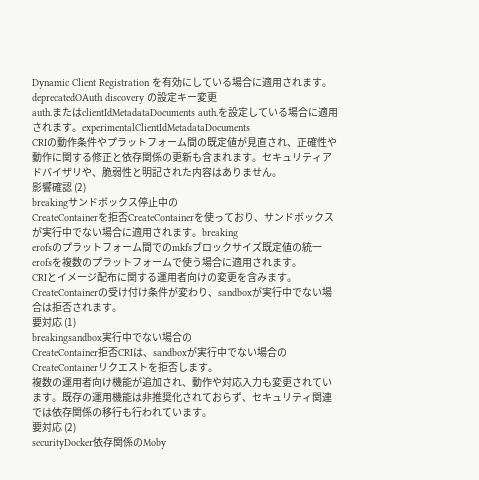Dynamic Client Registration を有効にしている場合に適用されます。
deprecatedOAuth discovery の設定キー変更
auth.またはclientIdMetadataDocuments auth.を設定している場合に適用されます。experimentalClientIdMetadataDocuments
CRIの動作条件やプラットフォーム間の既定値が見直され、正確性や動作に関する修正と依存関係の更新も含まれます。セキュリティアドバイザリや、脆弱性と明記された内容はありません。
影響確認 (2)
breakingサンドボックス停止中の
CreateContainerを拒否CreateContainerを使っており、サンドボックスが実行中でない場合に適用されます。breaking
erofsのプラットフォーム間でのmkfsブロックサイズ既定値の統一erofsを複数のプラットフォームで使う場合に適用されます。
CRIとイメージ配布に関する運用者向けの変更を含みます。CreateContainerの受け付け条件が変わり、sandboxが実行中でない場合は拒否されます。
要対応 (1)
breakingsandbox実行中でない場合の
CreateContainer拒否CRIは、sandboxが実行中でない場合の
CreateContainerリクエストを拒否します。
複数の運用者向け機能が追加され、動作や対応入力も変更されています。既存の運用機能は非推奨化されておらず、セキュリティ関連では依存関係の移行も行われています。
要対応 (2)
securityDocker依存関係のMoby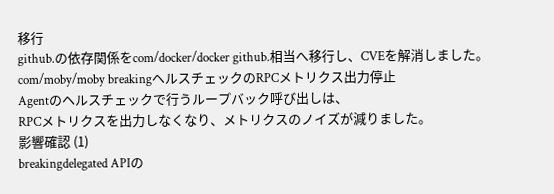移行
github.の依存関係をcom/docker/docker github.相当へ移行し、CVEを解消しました。com/moby/moby breakingヘルスチェックのRPCメトリクス出力停止
Agentのヘルスチェックで行うループバック呼び出しは、
RPCメトリクスを出力しなくなり、メトリクスのノイズが減りました。
影響確認 (1)
breakingdelegated APIの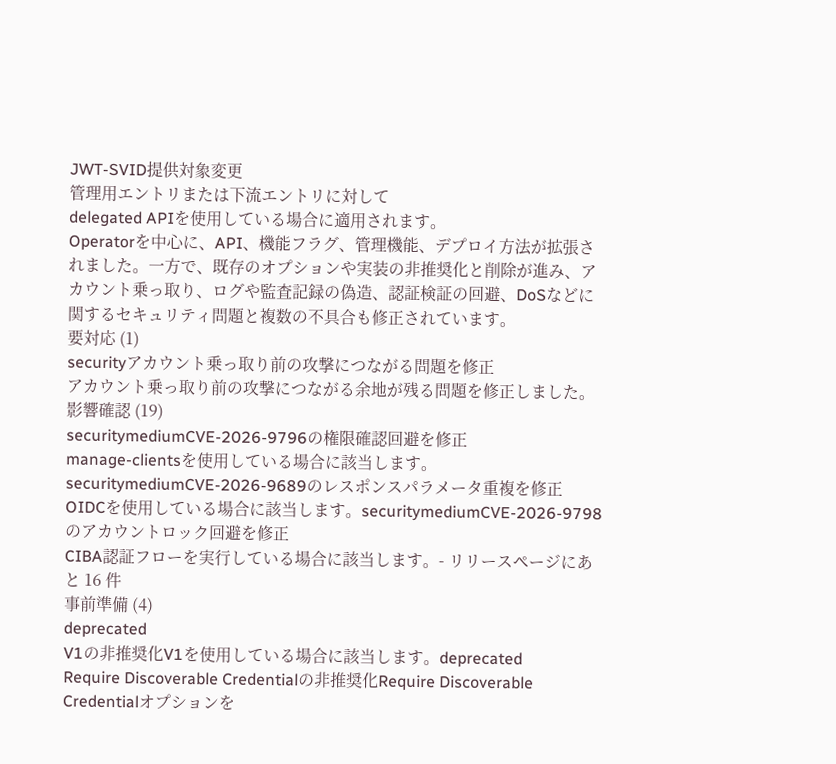JWT-SVID提供対象変更
管理用エントリまたは下流エントリに対して
delegated APIを使用している場合に適用されます。
Operatorを中心に、API、機能フラグ、管理機能、デプロイ方法が拡張されました。一方で、既存のオプションや実装の非推奨化と削除が進み、アカウント乗っ取り、ログや監査記録の偽造、認証検証の回避、DoSなどに関するセキュリティ問題と複数の不具合も修正されています。
要対応 (1)
securityアカウント乗っ取り前の攻撃につながる問題を修正
アカウント乗っ取り前の攻撃につながる余地が残る問題を修正しました。
影響確認 (19)
securitymediumCVE-2026-9796の権限確認回避を修正
manage-clientsを使用している場合に該当します。securitymediumCVE-2026-9689のレスポンスパラメータ重複を修正
OIDCを使用している場合に該当します。securitymediumCVE-2026-9798のアカウントロック回避を修正
CIBA認証フローを実行している場合に該当します。- リリースページにあと 16 件
事前準備 (4)
deprecated
V1の非推奨化V1を使用している場合に該当します。deprecated
Require Discoverable Credentialの非推奨化Require Discoverable Credentialオプションを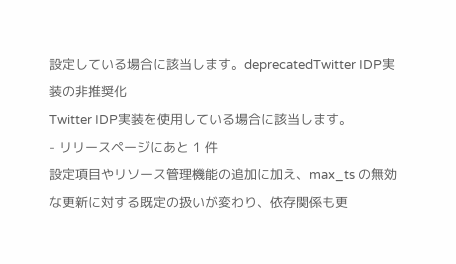設定している場合に該当します。deprecatedTwitter IDP実装の非推奨化
Twitter IDP実装を使用している場合に該当します。
- リリースページにあと 1 件
設定項目やリソース管理機能の追加に加え、max_ts の無効な更新に対する既定の扱いが変わり、依存関係も更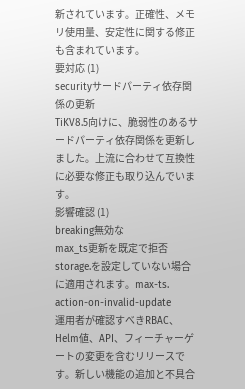新されています。正確性、メモリ使用量、安定性に関する修正も含まれています。
要対応 (1)
securityサードパーティ依存関係の更新
TiKV8.5向けに、脆弱性のあるサードパーティ依存関係を更新しました。上流に合わせて互換性に必要な修正も取り込んでいます。
影響確認 (1)
breaking無効な
max_ts更新を既定で拒否storage.を設定していない場合に適用されます。max-ts. action-on-invalid-update
運用者が確認すべきRBAC、Helm値、API、フィーチャーゲートの変更を含むリリースです。新しい機能の追加と不具合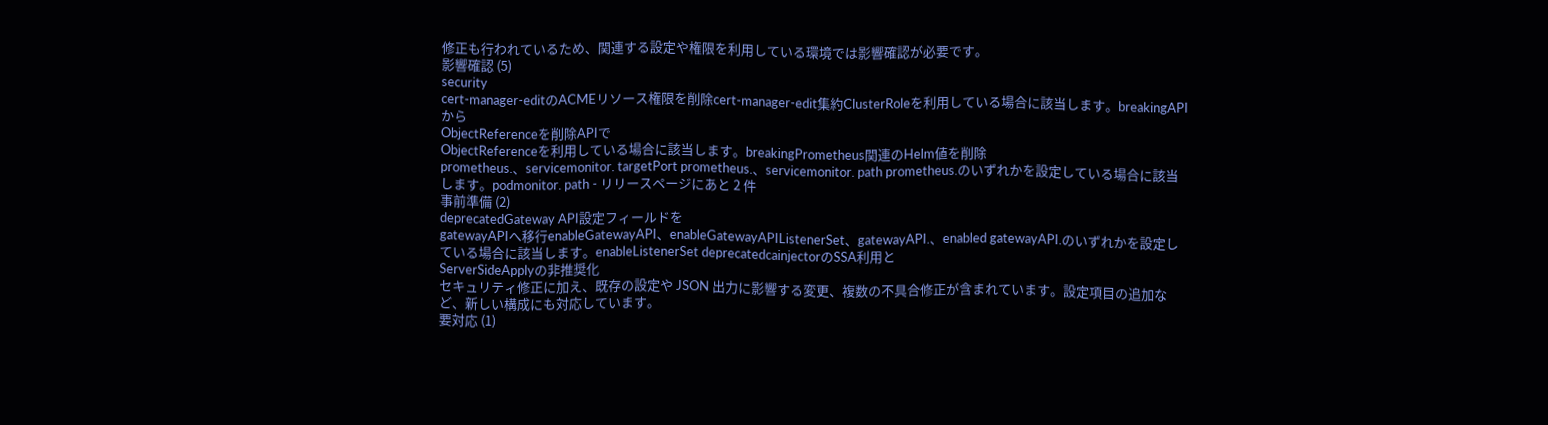修正も行われているため、関連する設定や権限を利用している環境では影響確認が必要です。
影響確認 (5)
security
cert-manager-editのACMEリソース権限を削除cert-manager-edit集約ClusterRoleを利用している場合に該当します。breakingAPIから
ObjectReferenceを削除APIで
ObjectReferenceを利用している場合に該当します。breakingPrometheus関連のHelm値を削除
prometheus.、servicemonitor. targetPort prometheus.、servicemonitor. path prometheus.のいずれかを設定している場合に該当します。podmonitor. path - リリースページにあと 2 件
事前準備 (2)
deprecatedGateway API設定フィールドを
gatewayAPIへ移行enableGatewayAPI、enableGatewayAPIListenerSet、gatewayAPI.、enabled gatewayAPI.のいずれかを設定している場合に該当します。enableListenerSet deprecatedcainjectorのSSA利用と
ServerSideApplyの非推奨化
セキュリティ修正に加え、既存の設定や JSON 出力に影響する変更、複数の不具合修正が含まれています。設定項目の追加など、新しい構成にも対応しています。
要対応 (1)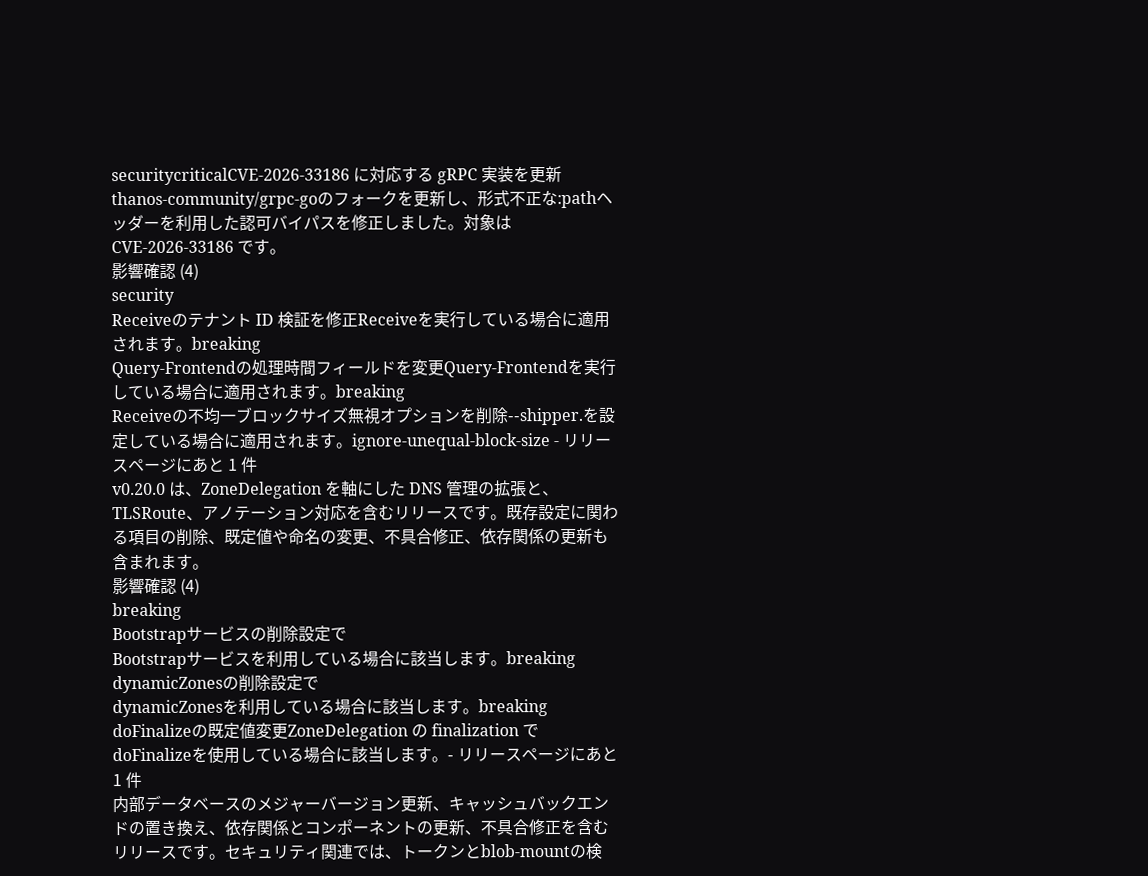securitycriticalCVE-2026-33186 に対応する gRPC 実装を更新
thanos-community/grpc-goのフォークを更新し、形式不正な:pathヘッダーを利用した認可バイパスを修正しました。対象は CVE-2026-33186 です。
影響確認 (4)
security
Receiveのテナント ID 検証を修正Receiveを実行している場合に適用されます。breaking
Query-Frontendの処理時間フィールドを変更Query-Frontendを実行している場合に適用されます。breaking
Receiveの不均一ブロックサイズ無視オプションを削除--shipper.を設定している場合に適用されます。ignore-unequal-block-size - リリースページにあと 1 件
v0.20.0 は、ZoneDelegation を軸にした DNS 管理の拡張と、TLSRoute、アノテーション対応を含むリリースです。既存設定に関わる項目の削除、既定値や命名の変更、不具合修正、依存関係の更新も含まれます。
影響確認 (4)
breaking
Bootstrapサービスの削除設定で
Bootstrapサービスを利用している場合に該当します。breaking
dynamicZonesの削除設定で
dynamicZonesを利用している場合に該当します。breaking
doFinalizeの既定値変更ZoneDelegation の finalization で
doFinalizeを使用している場合に該当します。- リリースページにあと 1 件
内部データベースのメジャーバージョン更新、キャッシュバックエンドの置き換え、依存関係とコンポーネントの更新、不具合修正を含むリリースです。セキュリティ関連では、トークンとblob-mountの検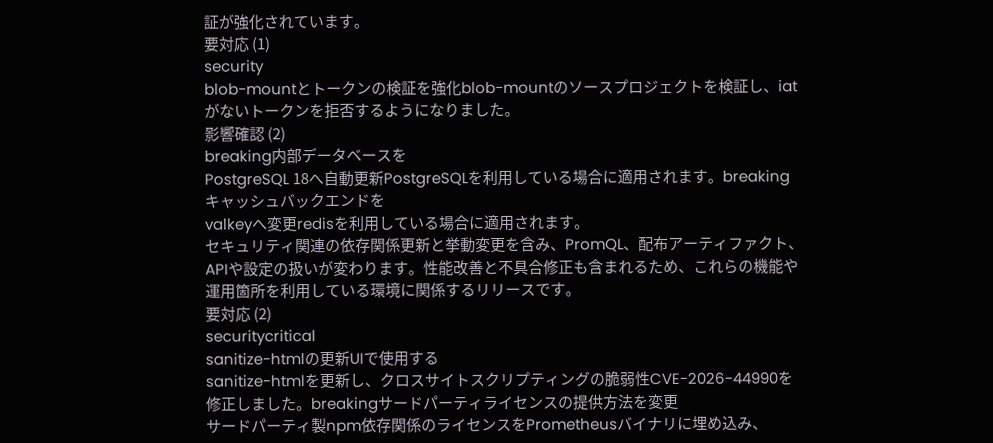証が強化されています。
要対応 (1)
security
blob-mountとトークンの検証を強化blob-mountのソースプロジェクトを検証し、iatがないトークンを拒否するようになりました。
影響確認 (2)
breaking内部データベースを
PostgreSQL 18へ自動更新PostgreSQLを利用している場合に適用されます。breakingキャッシュバックエンドを
valkeyへ変更redisを利用している場合に適用されます。
セキュリティ関連の依存関係更新と挙動変更を含み、PromQL、配布アーティファクト、APIや設定の扱いが変わります。性能改善と不具合修正も含まれるため、これらの機能や運用箇所を利用している環境に関係するリリースです。
要対応 (2)
securitycritical
sanitize-htmlの更新UIで使用する
sanitize-htmlを更新し、クロスサイトスクリプティングの脆弱性CVE-2026-44990を修正しました。breakingサードパーティライセンスの提供方法を変更
サードパーティ製npm依存関係のライセンスをPrometheusバイナリに埋め込み、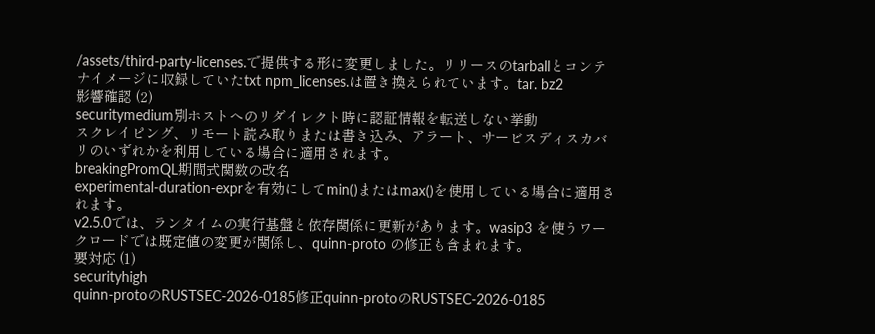/assets/third-party-licenses.で提供する形に変更しました。リリースのtarballとコンテナイメージに収録していたtxt npm_licenses.は置き換えられています。tar. bz2
影響確認 (2)
securitymedium別ホストへのリダイレクト時に認証情報を転送しない挙動
スクレイピング、リモート読み取りまたは書き込み、アラート、サービスディスカバリのいずれかを利用している場合に適用されます。
breakingPromQL期間式関数の改名
experimental-duration-exprを有効にしてmin()またはmax()を使用している場合に適用されます。
v2.5.0では、ランタイムの実行基盤と依存関係に更新があります。wasip3 を使うワークロードでは既定値の変更が関係し、quinn-proto の修正も含まれます。
要対応 (1)
securityhigh
quinn-protoのRUSTSEC-2026-0185修正quinn-protoのRUSTSEC-2026-0185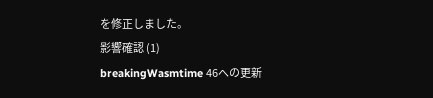を修正しました。
影響確認 (1)
breakingWasmtime 46への更新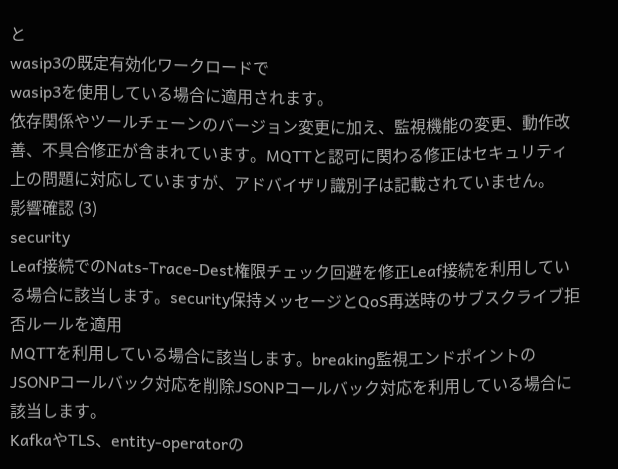と
wasip3の既定有効化ワークロードで
wasip3を使用している場合に適用されます。
依存関係やツールチェーンのバージョン変更に加え、監視機能の変更、動作改善、不具合修正が含まれています。MQTTと認可に関わる修正はセキュリティ上の問題に対応していますが、アドバイザリ識別子は記載されていません。
影響確認 (3)
security
Leaf接続でのNats-Trace-Dest権限チェック回避を修正Leaf接続を利用している場合に該当します。security保持メッセージとQoS再送時のサブスクライブ拒否ルールを適用
MQTTを利用している場合に該当します。breaking監視エンドポイントの
JSONPコールバック対応を削除JSONPコールバック対応を利用している場合に該当します。
KafkaやTLS、entity-operatorの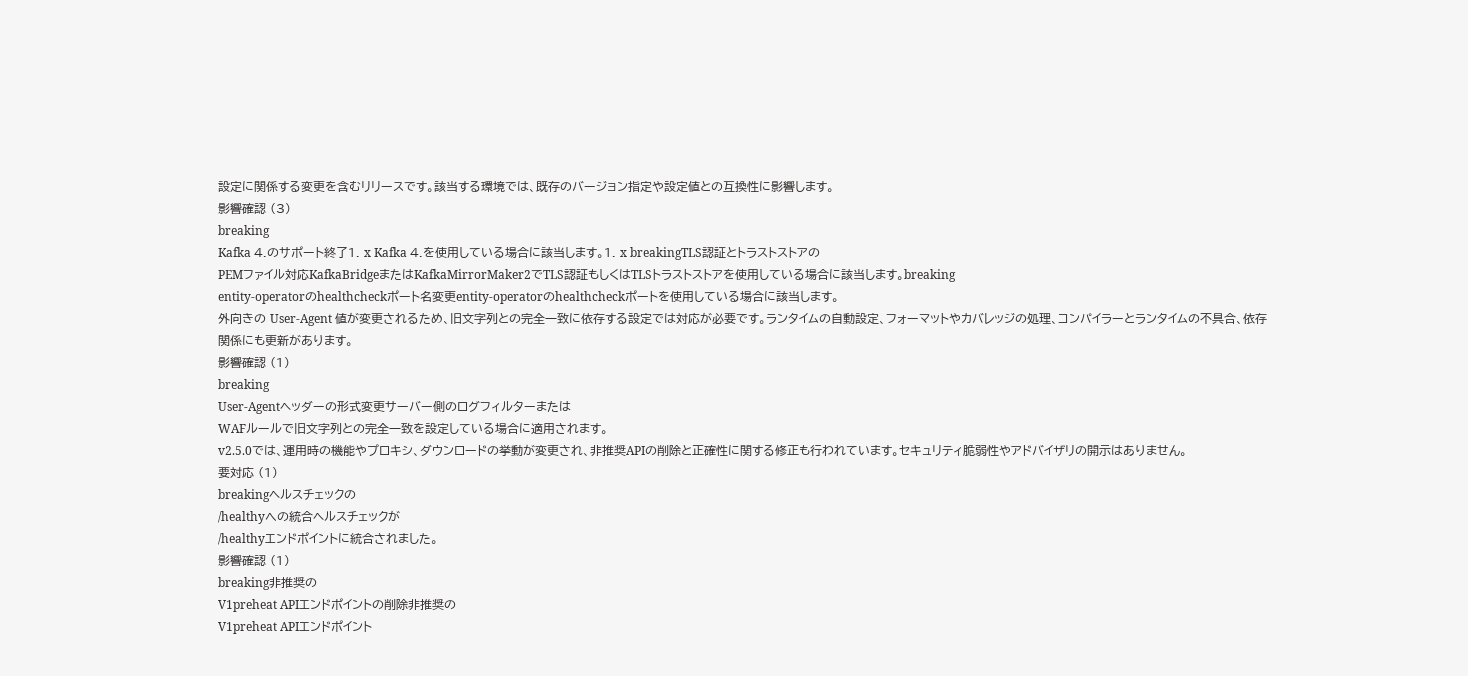設定に関係する変更を含むリリースです。該当する環境では、既存のバージョン指定や設定値との互換性に影響します。
影響確認 (3)
breaking
Kafka 4.のサポート終了1. x Kafka 4.を使用している場合に該当します。1. x breakingTLS認証とトラストストアの
PEMファイル対応KafkaBridgeまたはKafkaMirrorMaker2でTLS認証もしくはTLSトラストストアを使用している場合に該当します。breaking
entity-operatorのhealthcheckポート名変更entity-operatorのhealthcheckポートを使用している場合に該当します。
外向きの User-Agent 値が変更されるため、旧文字列との完全一致に依存する設定では対応が必要です。ランタイムの自動設定、フォーマットやカバレッジの処理、コンパイラーとランタイムの不具合、依存関係にも更新があります。
影響確認 (1)
breaking
User-Agentヘッダーの形式変更サーバー側のログフィルターまたは
WAFルールで旧文字列との完全一致を設定している場合に適用されます。
v2.5.0では、運用時の機能やプロキシ、ダウンロードの挙動が変更され、非推奨APIの削除と正確性に関する修正も行われています。セキュリティ脆弱性やアドバイザリの開示はありません。
要対応 (1)
breakingヘルスチェックの
/healthyへの統合ヘルスチェックが
/healthyエンドポイントに統合されました。
影響確認 (1)
breaking非推奨の
V1preheat APIエンドポイントの削除非推奨の
V1preheat APIエンドポイント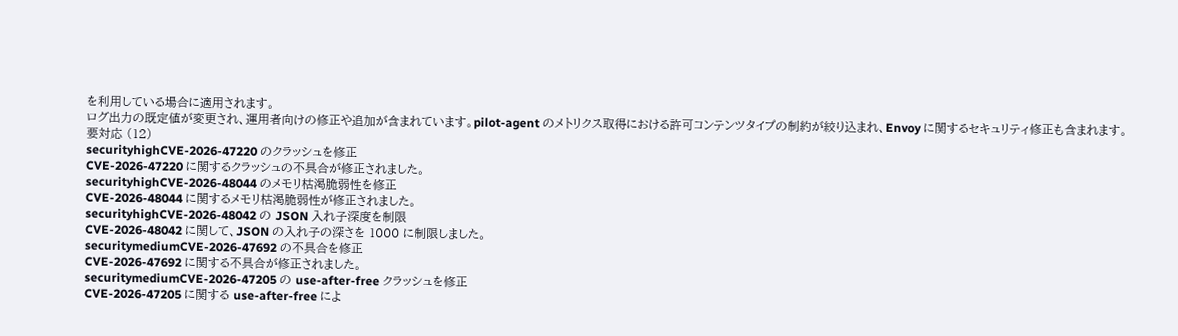を利用している場合に適用されます。
ログ出力の既定値が変更され、運用者向けの修正や追加が含まれています。pilot-agent のメトリクス取得における許可コンテンツタイプの制約が絞り込まれ、Envoy に関するセキュリティ修正も含まれます。
要対応 (12)
securityhighCVE-2026-47220 のクラッシュを修正
CVE-2026-47220 に関するクラッシュの不具合が修正されました。
securityhighCVE-2026-48044 のメモリ枯渇脆弱性を修正
CVE-2026-48044 に関するメモリ枯渇脆弱性が修正されました。
securityhighCVE-2026-48042 の JSON 入れ子深度を制限
CVE-2026-48042 に関して、JSON の入れ子の深さを 1000 に制限しました。
securitymediumCVE-2026-47692 の不具合を修正
CVE-2026-47692 に関する不具合が修正されました。
securitymediumCVE-2026-47205 の use-after-free クラッシュを修正
CVE-2026-47205 に関する use-after-free によ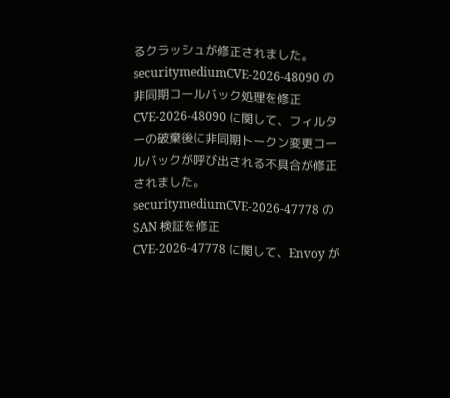るクラッシュが修正されました。
securitymediumCVE-2026-48090 の非同期コールバック処理を修正
CVE-2026-48090 に関して、フィルターの破棄後に非同期トークン変更コールバックが呼び出される不具合が修正されました。
securitymediumCVE-2026-47778 の SAN 検証を修正
CVE-2026-47778 に関して、Envoy が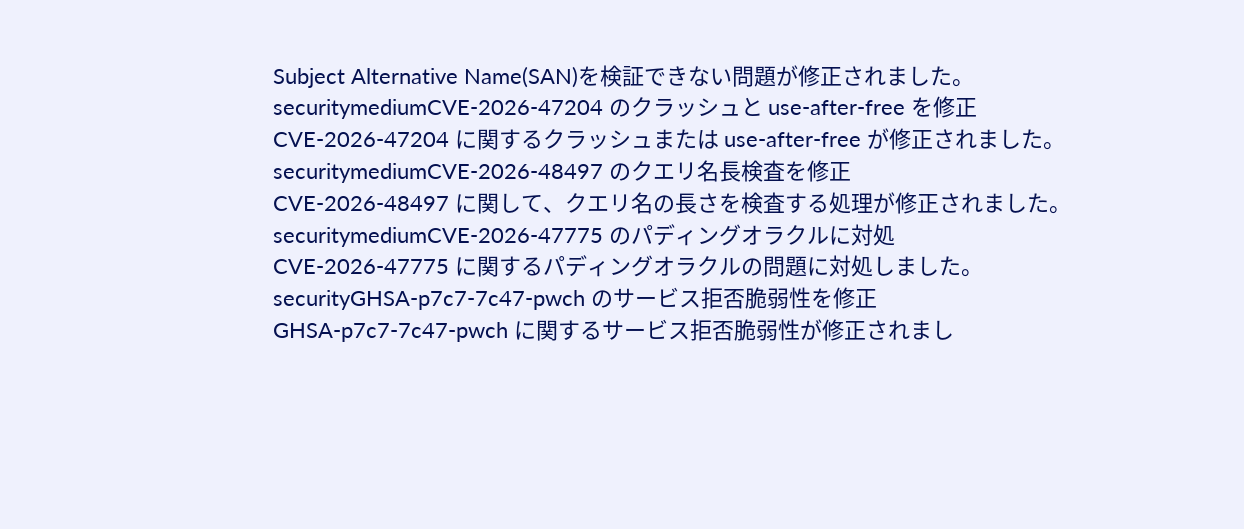Subject Alternative Name(SAN)を検証できない問題が修正されました。
securitymediumCVE-2026-47204 のクラッシュと use-after-free を修正
CVE-2026-47204 に関するクラッシュまたは use-after-free が修正されました。
securitymediumCVE-2026-48497 のクエリ名長検査を修正
CVE-2026-48497 に関して、クエリ名の長さを検査する処理が修正されました。
securitymediumCVE-2026-47775 のパディングオラクルに対処
CVE-2026-47775 に関するパディングオラクルの問題に対処しました。
securityGHSA-p7c7-7c47-pwch のサービス拒否脆弱性を修正
GHSA-p7c7-7c47-pwch に関するサービス拒否脆弱性が修正されまし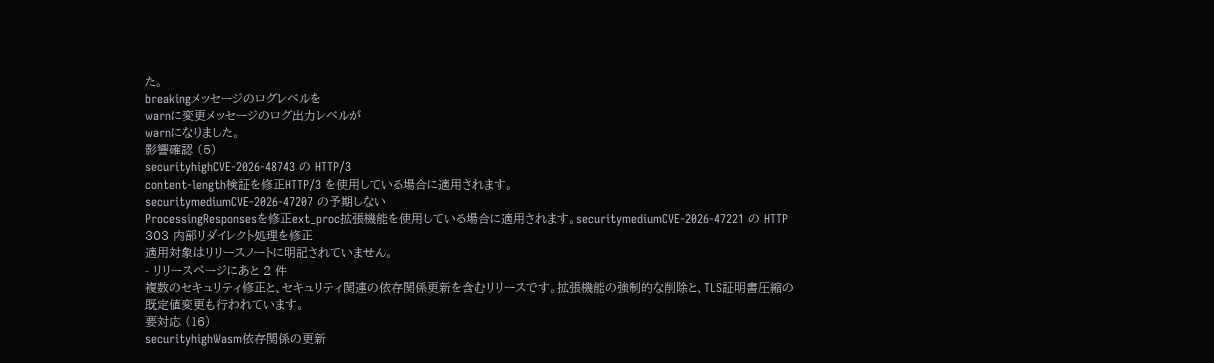た。
breakingメッセージのログレベルを
warnに変更メッセージのログ出力レベルが
warnになりました。
影響確認 (5)
securityhighCVE-2026-48743 の HTTP/3
content-length検証を修正HTTP/3 を使用している場合に適用されます。
securitymediumCVE-2026-47207 の予期しない
ProcessingResponsesを修正ext_proc拡張機能を使用している場合に適用されます。securitymediumCVE-2026-47221 の HTTP 303 内部リダイレクト処理を修正
適用対象はリリースノートに明記されていません。
- リリースページにあと 2 件
複数のセキュリティ修正と、セキュリティ関連の依存関係更新を含むリリースです。拡張機能の強制的な削除と、TLS証明書圧縮の既定値変更も行われています。
要対応 (16)
securityhighWasm依存関係の更新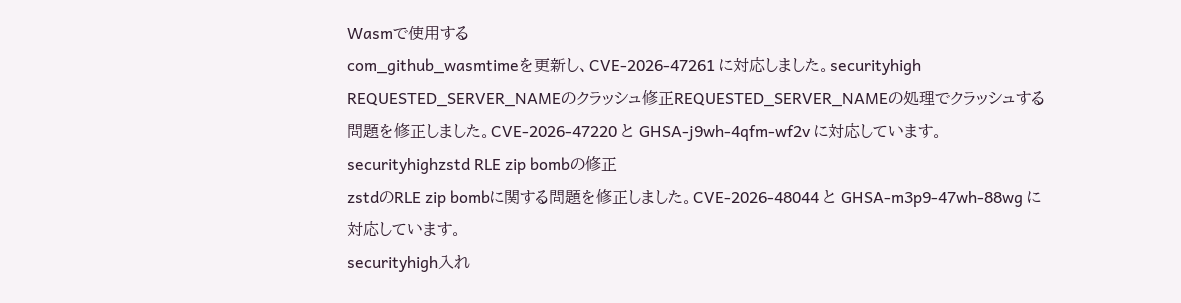Wasmで使用する
com_github_wasmtimeを更新し、CVE-2026-47261 に対応しました。securityhigh
REQUESTED_SERVER_NAMEのクラッシュ修正REQUESTED_SERVER_NAMEの処理でクラッシュする問題を修正しました。CVE-2026-47220 と GHSA-j9wh-4qfm-wf2v に対応しています。securityhighzstd RLE zip bombの修正
zstdのRLE zip bombに関する問題を修正しました。CVE-2026-48044 と GHSA-m3p9-47wh-88wg に対応しています。
securityhigh入れ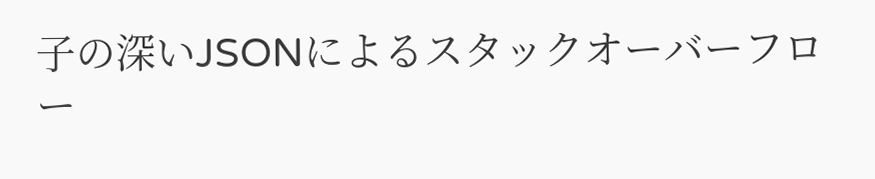子の深いJSONによるスタックオーバーフロー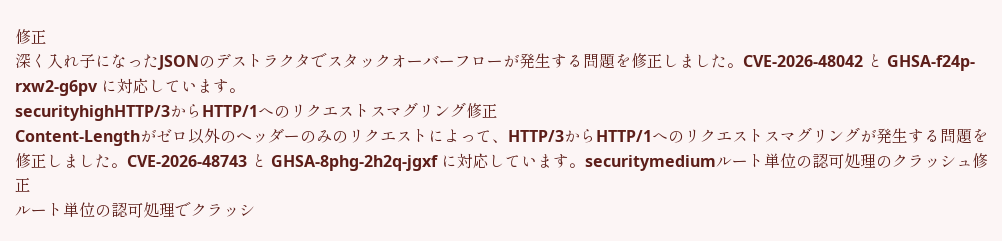修正
深く入れ子になったJSONのデストラクタでスタックオーバーフローが発生する問題を修正しました。CVE-2026-48042 と GHSA-f24p-rxw2-g6pv に対応しています。
securityhighHTTP/3からHTTP/1へのリクエストスマグリング修正
Content-Lengthがゼロ以外のヘッダーのみのリクエストによって、HTTP/3からHTTP/1へのリクエストスマグリングが発生する問題を修正しました。CVE-2026-48743 と GHSA-8phg-2h2q-jgxf に対応しています。securitymediumルート単位の認可処理のクラッシュ修正
ルート単位の認可処理でクラッシ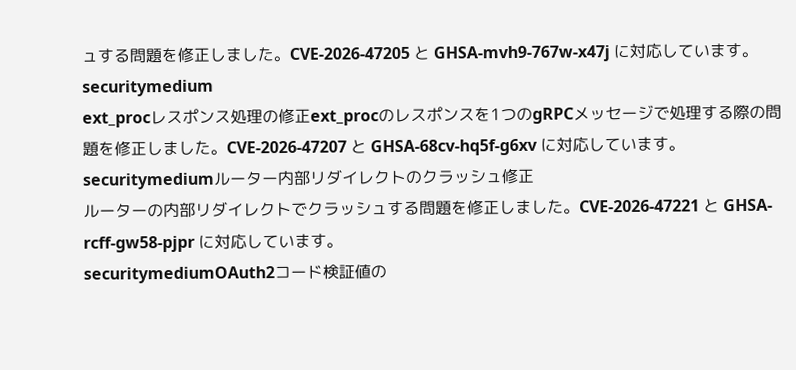ュする問題を修正しました。CVE-2026-47205 と GHSA-mvh9-767w-x47j に対応しています。
securitymedium
ext_procレスポンス処理の修正ext_procのレスポンスを1つのgRPCメッセージで処理する際の問題を修正しました。CVE-2026-47207 と GHSA-68cv-hq5f-g6xv に対応しています。securitymediumルーター内部リダイレクトのクラッシュ修正
ルーターの内部リダイレクトでクラッシュする問題を修正しました。CVE-2026-47221 と GHSA-rcff-gw58-pjpr に対応しています。
securitymediumOAuth2コード検証値の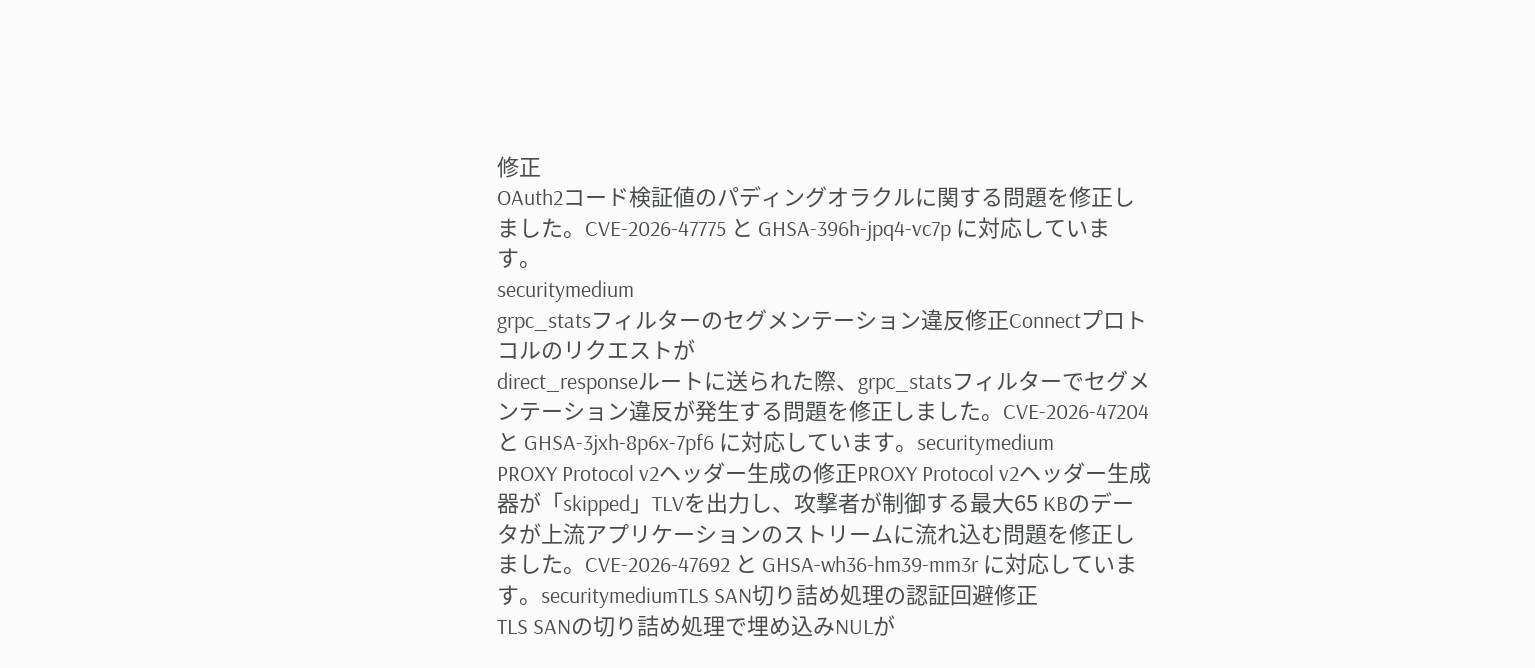修正
OAuth2コード検証値のパディングオラクルに関する問題を修正しました。CVE-2026-47775 と GHSA-396h-jpq4-vc7p に対応しています。
securitymedium
grpc_statsフィルターのセグメンテーション違反修正Connectプロトコルのリクエストが
direct_responseルートに送られた際、grpc_statsフィルターでセグメンテーション違反が発生する問題を修正しました。CVE-2026-47204 と GHSA-3jxh-8p6x-7pf6 に対応しています。securitymedium
PROXY Protocol v2ヘッダー生成の修正PROXY Protocol v2ヘッダー生成器が「skipped」TLVを出力し、攻撃者が制御する最大65 KBのデータが上流アプリケーションのストリームに流れ込む問題を修正しました。CVE-2026-47692 と GHSA-wh36-hm39-mm3r に対応しています。securitymediumTLS SAN切り詰め処理の認証回避修正
TLS SANの切り詰め処理で埋め込みNULが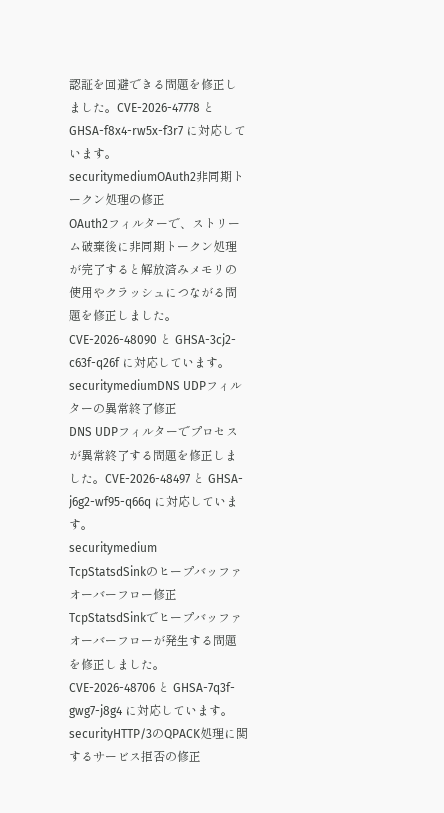認証を回避できる問題を修正しました。CVE-2026-47778 と GHSA-f8x4-rw5x-f3r7 に対応しています。
securitymediumOAuth2非同期トークン処理の修正
OAuth2フィルターで、ストリーム破棄後に非同期トークン処理が完了すると解放済みメモリの使用やクラッシュにつながる問題を修正しました。CVE-2026-48090 と GHSA-3cj2-c63f-q26f に対応しています。
securitymediumDNS UDPフィルターの異常終了修正
DNS UDPフィルターでプロセスが異常終了する問題を修正しました。CVE-2026-48497 と GHSA-j6g2-wf95-q66q に対応しています。
securitymedium
TcpStatsdSinkのヒープバッファオーバーフロー修正TcpStatsdSinkでヒープバッファオーバーフローが発生する問題を修正しました。CVE-2026-48706 と GHSA-7q3f-gwg7-j8g4 に対応しています。securityHTTP/3のQPACK処理に関するサービス拒否の修正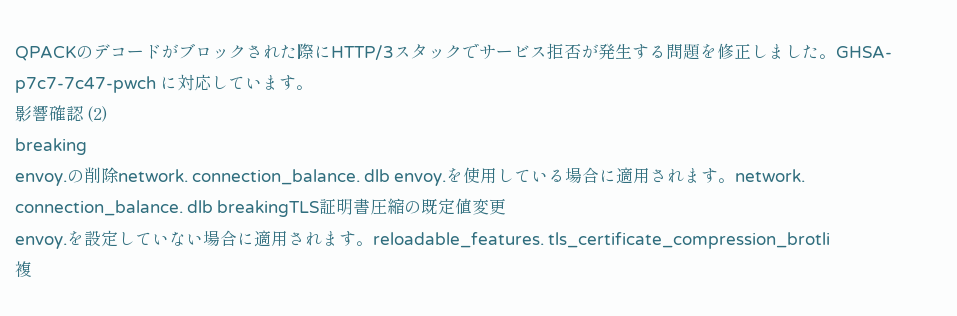QPACKのデコードがブロックされた際にHTTP/3スタックでサービス拒否が発生する問題を修正しました。GHSA-p7c7-7c47-pwch に対応しています。
影響確認 (2)
breaking
envoy.の削除network. connection_balance. dlb envoy.を使用している場合に適用されます。network. connection_balance. dlb breakingTLS証明書圧縮の既定値変更
envoy.を設定していない場合に適用されます。reloadable_features. tls_certificate_compression_brotli
複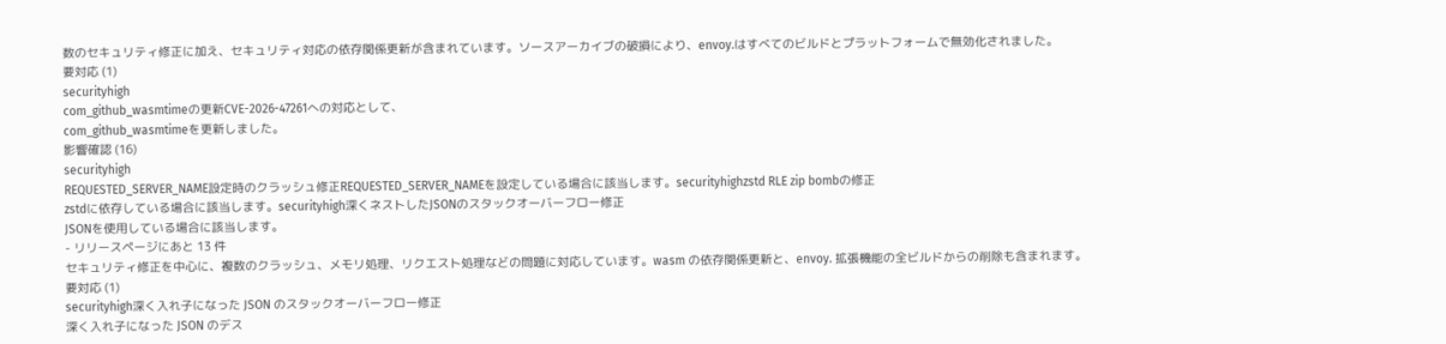数のセキュリティ修正に加え、セキュリティ対応の依存関係更新が含まれています。ソースアーカイブの破損により、envoy.はすべてのビルドとプラットフォームで無効化されました。
要対応 (1)
securityhigh
com_github_wasmtimeの更新CVE-2026-47261への対応として、
com_github_wasmtimeを更新しました。
影響確認 (16)
securityhigh
REQUESTED_SERVER_NAME設定時のクラッシュ修正REQUESTED_SERVER_NAMEを設定している場合に該当します。securityhighzstd RLE zip bombの修正
zstdに依存している場合に該当します。securityhigh深くネストしたJSONのスタックオーバーフロー修正
JSONを使用している場合に該当します。
- リリースページにあと 13 件
セキュリティ修正を中心に、複数のクラッシュ、メモリ処理、リクエスト処理などの問題に対応しています。wasm の依存関係更新と、envoy. 拡張機能の全ビルドからの削除も含まれます。
要対応 (1)
securityhigh深く入れ子になった JSON のスタックオーバーフロー修正
深く入れ子になった JSON のデス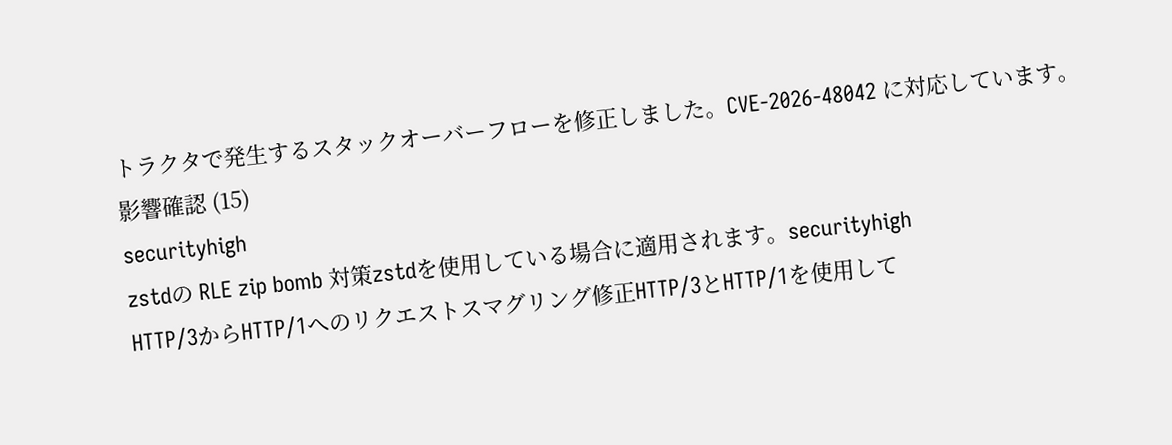トラクタで発生するスタックオーバーフローを修正しました。CVE-2026-48042 に対応しています。
影響確認 (15)
securityhigh
zstdの RLE zip bomb 対策zstdを使用している場合に適用されます。securityhigh
HTTP/3からHTTP/1へのリクエストスマグリング修正HTTP/3とHTTP/1を使用して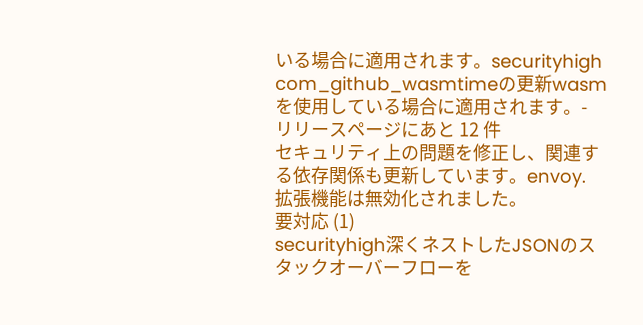いる場合に適用されます。securityhigh
com_github_wasmtimeの更新wasmを使用している場合に適用されます。- リリースページにあと 12 件
セキュリティ上の問題を修正し、関連する依存関係も更新しています。envoy. 拡張機能は無効化されました。
要対応 (1)
securityhigh深くネストしたJSONのスタックオーバーフローを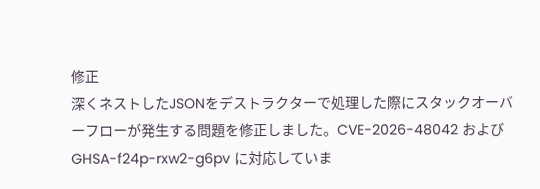修正
深くネストしたJSONをデストラクターで処理した際にスタックオーバーフローが発生する問題を修正しました。CVE-2026-48042 および GHSA-f24p-rxw2-g6pv に対応していま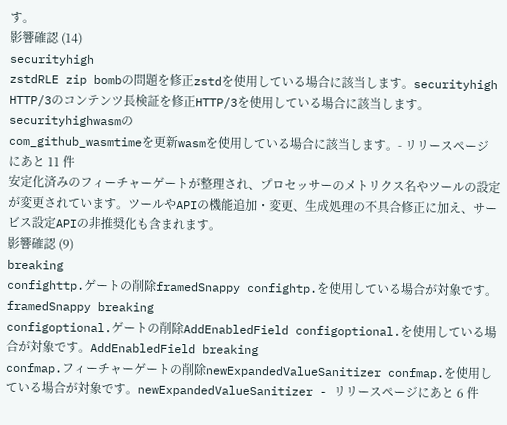す。
影響確認 (14)
securityhigh
zstdRLE zip bombの問題を修正zstdを使用している場合に該当します。securityhigh
HTTP/3のコンテンツ長検証を修正HTTP/3を使用している場合に該当します。securityhighwasmの
com_github_wasmtimeを更新wasmを使用している場合に該当します。- リリースページにあと 11 件
安定化済みのフィーチャーゲートが整理され、プロセッサーのメトリクス名やツールの設定が変更されています。ツールやAPIの機能追加・変更、生成処理の不具合修正に加え、サービス設定APIの非推奨化も含まれます。
影響確認 (9)
breaking
confighttp.ゲートの削除framedSnappy confightp.を使用している場合が対象です。framedSnappy breaking
configoptional.ゲートの削除AddEnabledField configoptional.を使用している場合が対象です。AddEnabledField breaking
confmap.フィーチャーゲートの削除newExpandedValueSanitizer confmap.を使用している場合が対象です。newExpandedValueSanitizer - リリースページにあと 6 件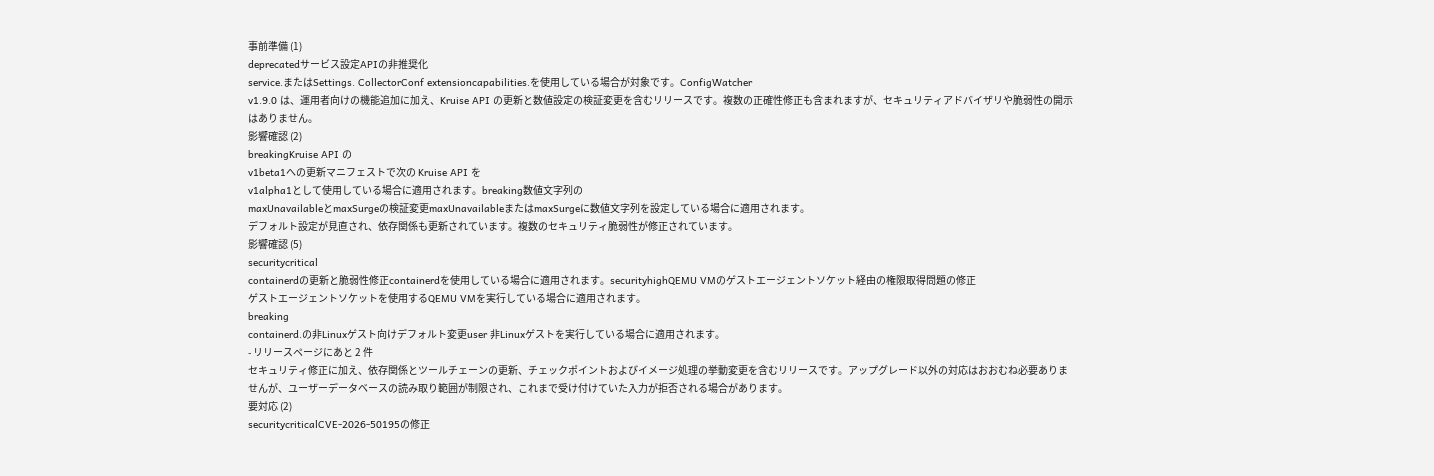事前準備 (1)
deprecatedサービス設定APIの非推奨化
service.またはSettings. CollectorConf extensioncapabilities.を使用している場合が対象です。ConfigWatcher
v1.9.0 は、運用者向けの機能追加に加え、Kruise API の更新と数値設定の検証変更を含むリリースです。複数の正確性修正も含まれますが、セキュリティアドバイザリや脆弱性の開示はありません。
影響確認 (2)
breakingKruise API の
v1beta1への更新マニフェストで次の Kruise API を
v1alpha1として使用している場合に適用されます。breaking数値文字列の
maxUnavailableとmaxSurgeの検証変更maxUnavailableまたはmaxSurgeに数値文字列を設定している場合に適用されます。
デフォルト設定が見直され、依存関係も更新されています。複数のセキュリティ脆弱性が修正されています。
影響確認 (5)
securitycritical
containerdの更新と脆弱性修正containerdを使用している場合に適用されます。securityhighQEMU VMのゲストエージェントソケット経由の権限取得問題の修正
ゲストエージェントソケットを使用するQEMU VMを実行している場合に適用されます。
breaking
containerd.の非Linuxゲスト向けデフォルト変更user 非Linuxゲストを実行している場合に適用されます。
- リリースページにあと 2 件
セキュリティ修正に加え、依存関係とツールチェーンの更新、チェックポイントおよびイメージ処理の挙動変更を含むリリースです。アップグレード以外の対応はおおむね必要ありませんが、ユーザーデータベースの読み取り範囲が制限され、これまで受け付けていた入力が拒否される場合があります。
要対応 (2)
securitycriticalCVE-2026-50195の修正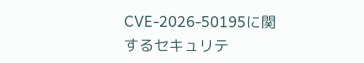CVE-2026-50195に関するセキュリテ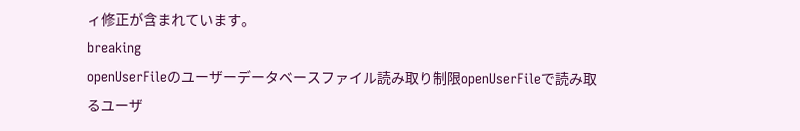ィ修正が含まれています。
breaking
openUserFileのユーザーデータベースファイル読み取り制限openUserFileで読み取るユーザ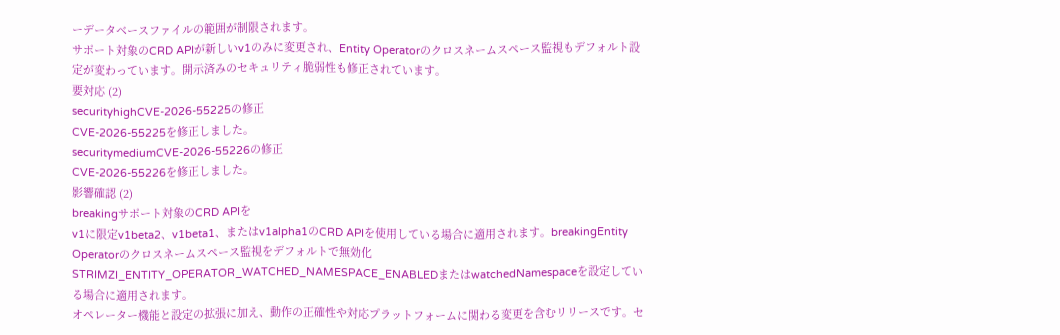ーデータベースファイルの範囲が制限されます。
サポート対象のCRD APIが新しいv1のみに変更され、Entity Operatorのクロスネームスペース監視もデフォルト設定が変わっています。開示済みのセキュリティ脆弱性も修正されています。
要対応 (2)
securityhighCVE-2026-55225の修正
CVE-2026-55225を修正しました。
securitymediumCVE-2026-55226の修正
CVE-2026-55226を修正しました。
影響確認 (2)
breakingサポート対象のCRD APIを
v1に限定v1beta2、v1beta1、またはv1alpha1のCRD APIを使用している場合に適用されます。breakingEntity Operatorのクロスネームスペース監視をデフォルトで無効化
STRIMZI_ENTITY_OPERATOR_WATCHED_NAMESPACE_ENABLEDまたはwatchedNamespaceを設定している場合に適用されます。
オペレーター機能と設定の拡張に加え、動作の正確性や対応プラットフォームに関わる変更を含むリリースです。セ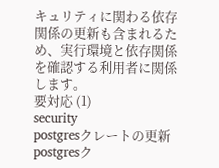キュリティに関わる依存関係の更新も含まれるため、実行環境と依存関係を確認する利用者に関係します。
要対応 (1)
security
postgresクレートの更新postgresク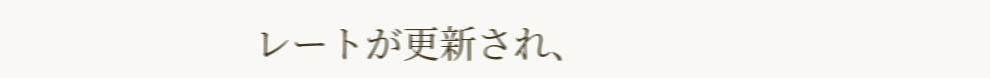レートが更新され、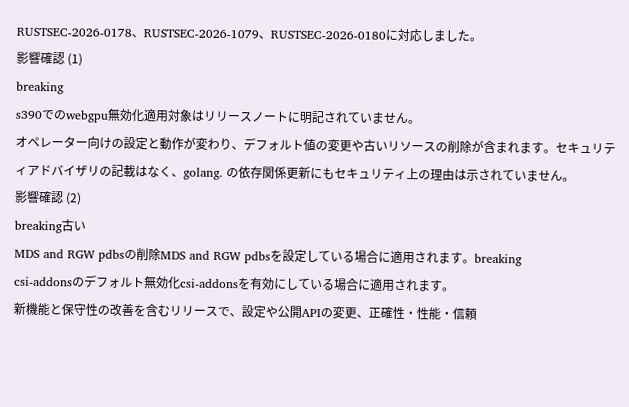RUSTSEC-2026-0178、RUSTSEC-2026-1079、RUSTSEC-2026-0180に対応しました。
影響確認 (1)
breaking
s390でのwebgpu無効化適用対象はリリースノートに明記されていません。
オペレーター向けの設定と動作が変わり、デフォルト値の変更や古いリソースの削除が含まれます。セキュリティアドバイザリの記載はなく、golang. の依存関係更新にもセキュリティ上の理由は示されていません。
影響確認 (2)
breaking古い
MDS and RGW pdbsの削除MDS and RGW pdbsを設定している場合に適用されます。breaking
csi-addonsのデフォルト無効化csi-addonsを有効にしている場合に適用されます。
新機能と保守性の改善を含むリリースで、設定や公開APIの変更、正確性・性能・信頼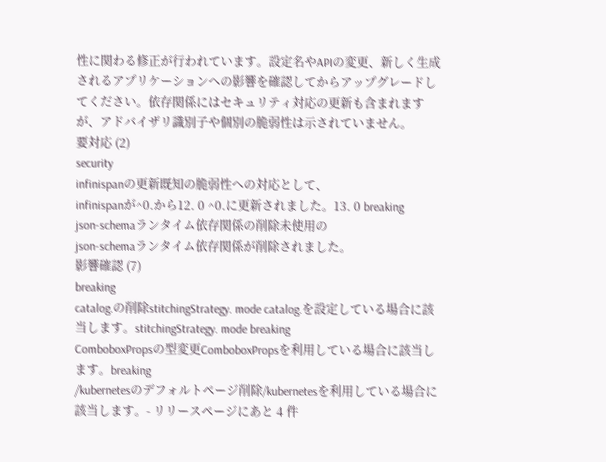性に関わる修正が行われています。設定名やAPIの変更、新しく生成されるアプリケーションへの影響を確認してからアップグレードしてください。依存関係にはセキュリティ対応の更新も含まれますが、アドバイザリ識別子や個別の脆弱性は示されていません。
要対応 (2)
security
infinispanの更新既知の脆弱性への対応として、
infinispanが^0.から12. 0 ^0.に更新されました。13. 0 breaking
json-schemaランタイム依存関係の削除未使用の
json-schemaランタイム依存関係が削除されました。
影響確認 (7)
breaking
catalog.の削除stitchingStrategy. mode catalog.を設定している場合に該当します。stitchingStrategy. mode breaking
ComboboxPropsの型変更ComboboxPropsを利用している場合に該当します。breaking
/kubernetesのデフォルトページ削除/kubernetesを利用している場合に該当します。- リリースページにあと 4 件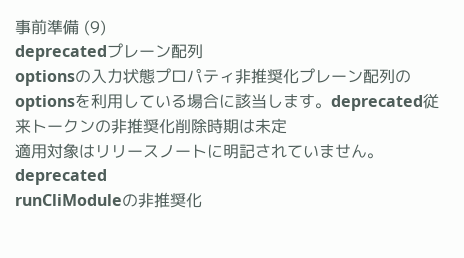事前準備 (9)
deprecatedプレーン配列
optionsの入力状態プロパティ非推奨化プレーン配列の
optionsを利用している場合に該当します。deprecated従来トークンの非推奨化削除時期は未定
適用対象はリリースノートに明記されていません。
deprecated
runCliModuleの非推奨化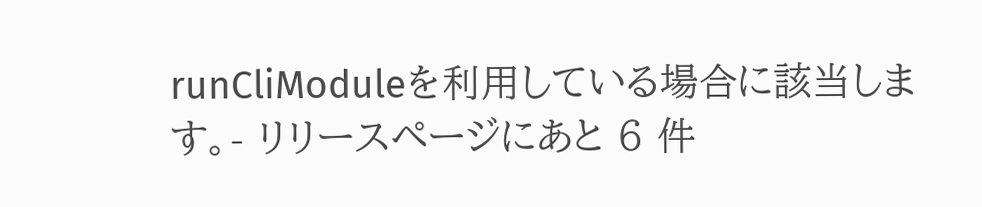runCliModuleを利用している場合に該当します。- リリースページにあと 6 件